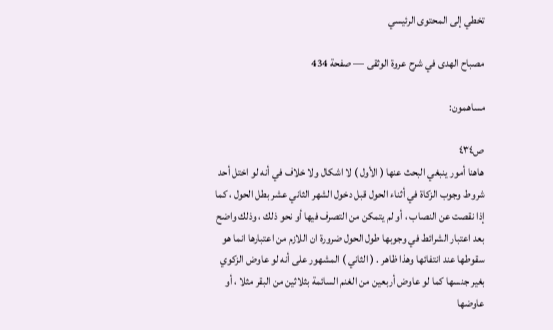تخطي إلى المحتوى الرئيسي

مصباح الهدى في شرح عروة الوثقى — صفحة 434

مساهمون:

ص٤٣٤
هاهنا أمور ينبغي البحث عنها ( الأول ) لا اشكال ولا خلاف في أنه لو اختل أحد شروط وجوب الزكاة في أثناء الحول قبل دخول الشهر الثاني عشر بطل الحول ، كما إذا نقصت عن النصاب ، أو لم يتمكن من التصرف فيها أو نحو ذلك ، وذلك واضح بعد اعتبار الشرائط في وجوبها طول الحول ضرورة ان اللازم من اعتبارها انما هو سقوطها عند انتفائها وهذا ظاهر . ( الثاني ) المشهور على أنه لو عاوض الزكوي بغير جنسها كما لو عاوض أربعين من الغنم السائمة بثلاثين من البقر مثلا ، أو عاوضها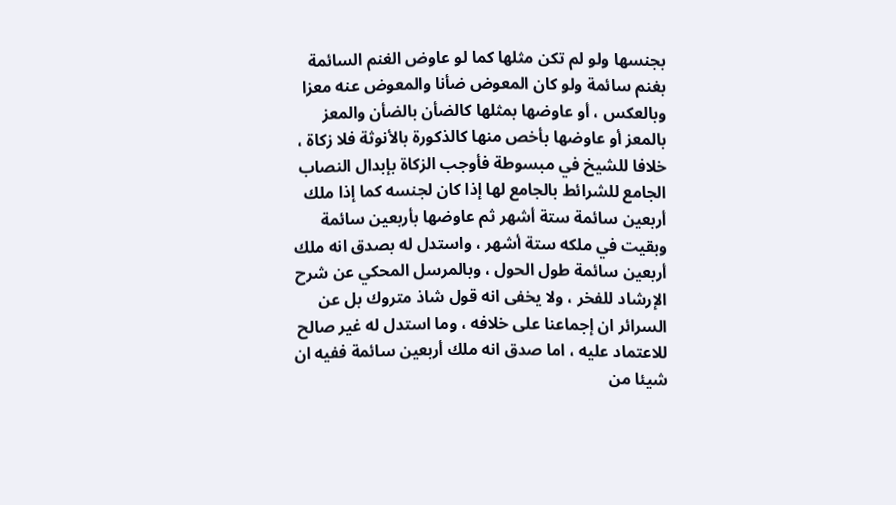بجنسها ولو لم تكن مثلها كما لو عاوض الغنم السائمة بغنم سائمة ولو كان المعوض ضأنا والمعوض عنه معزا وبالعكس ، أو عاوضها بمثلها كالضأن بالضأن والمعز بالمعز أو عاوضها بأخص منها كالذكورة بالأنوثة فلا زكاة ، خلافا للشيخ في مبسوطة فأوجب الزكاة بإبدال النصاب الجامع للشرائط بالجامع لها إذا كان لجنسه كما إذا ملك أربعين سائمة ستة أشهر ثم عاوضها بأربعين سائمة وبقيت في ملكه ستة أشهر ، واستدل له بصدق انه ملك أربعين سائمة طول الحول ، وبالمرسل المحكي عن شرح الإرشاد للفخر ، ولا يخفى انه قول شاذ متروك بل عن السرائر ان إجماعنا على خلافه ، وما استدل له غير صالح للاعتماد عليه ، اما صدق انه ملك أربعين سائمة ففيه ان شيئا من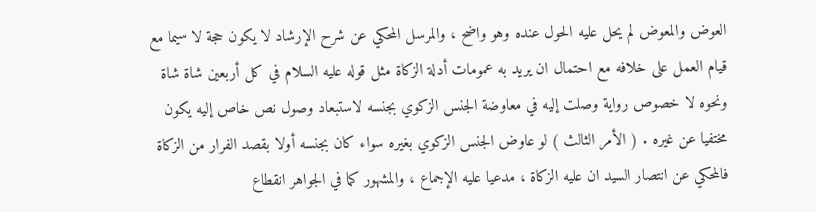العوض والمعوض لم يحل عليه الحول عنده وهو واضح ، والمرسل المحكي عن شرح الإرشاد لا يكون حجة لا سيما مع قيام العمل على خلافه مع احتمال ان يريد به عمومات أدلة الزكاة مثل قوله عليه السلام في كل أربعين شاة شاة ونحوه لا خصوص رواية وصلت إليه في معاوضة الجنس الزكوي بجنسه لاستبعاد وصول نص خاص إليه يكون مختفيا عن غيره . ( الأمر الثالث ) لو عاوض الجنس الزكوي بغيره سواء كان بجنسه أولا بقصد الفرار من الزكاة فالمحكي عن انتصار السيد ان عليه الزكاة ، مدعيا عليه الإجماع ، والمشهور كما في الجواهر انقطاع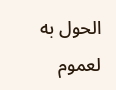الحول به لعموم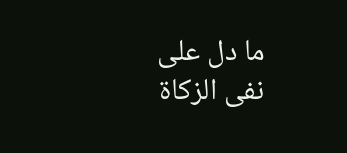ما دل على نفى الزكاة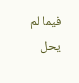فيما لم يحل